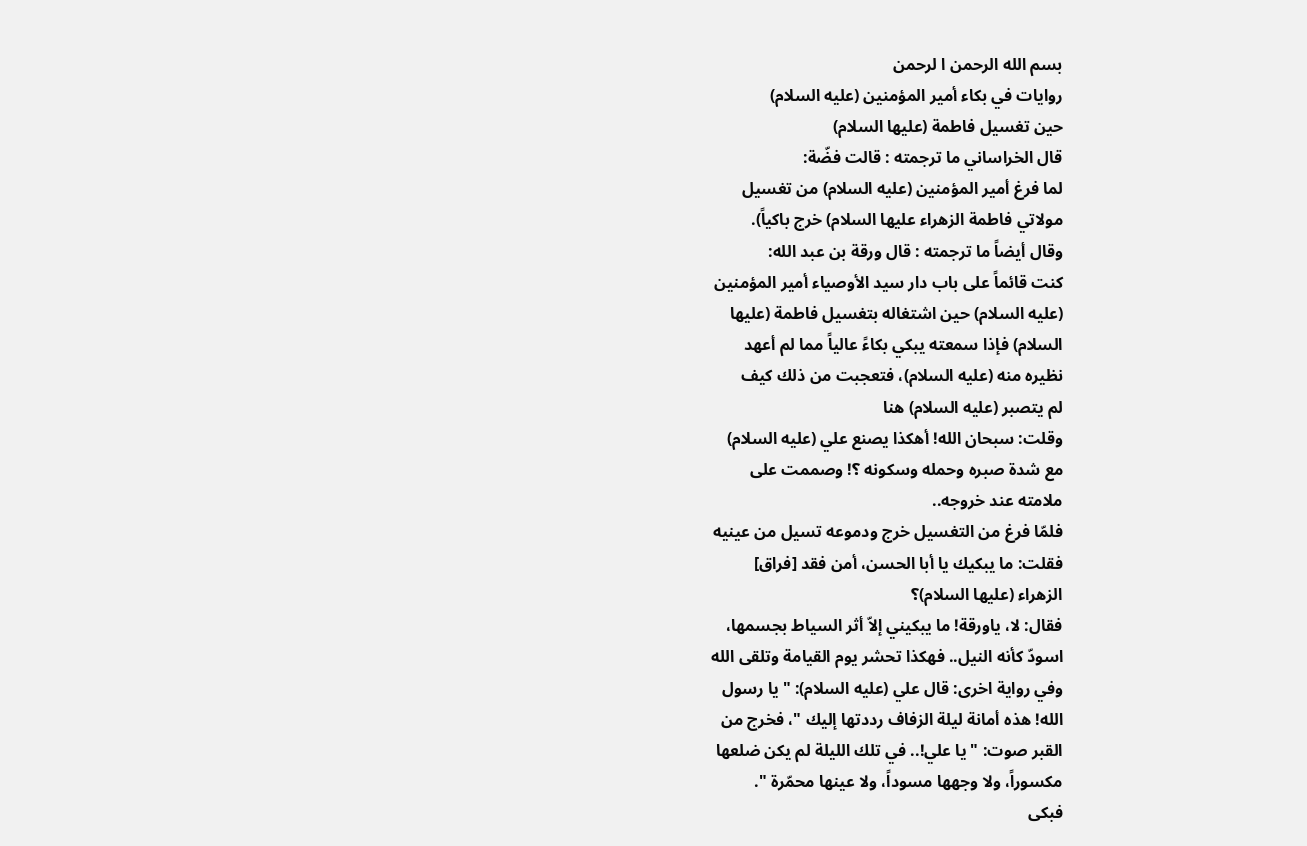بسم الله الرحمن ا لرحمن
روايات في بكاء أمير المؤمنين (عليه السلام)
حين تغسيل فاطمة (عليها السلام)
قال الخراساني ما ترجمته : قالت فضّة:
لما فرغ أمير المؤمنين (عليه السلام) من تغسيل
مولاتي فاطمة الزهراء عليها السلام) خرج باكياً).
وقال أيضاً ما ترجمته : قال ورقة بن عبد الله:
كنت قائماً على باب دار سيد الأوصياء أمير المؤمنين
(عليه السلام) حين اشتغاله بتغسيل فاطمة (عليها
السلام) فإذا سمعته يبكي بكاءً عالياً مما لم أعهد
نظيره منه (عليه السلام)، فتعجبت من ذلك كيف
لم يتصبر (عليه السلام) هنا
وقلت: سبحان الله! أهكذا يصنع علي (عليه السلام)
مع شدة صبره وحمله وسكونه ؟! وصممت على
ملامته عند خروجه..
فلمّا فرغ من التغسيل خرج ودموعه تسيل من عينيه
فقلت: ما يبكيك يا أبا الحسن، أمن فقد [فراق]
الزهراء (عليها السلام)؟
فقال: لا، ياورقة! ما يبكيني إلاّ أثر السياط بجسمها،
اسودّ كأنه النيل.. فهكذا تحشر يوم القيامة وتلقى الله
وفي رواية اخرى: قال علي (عليه السلام): " يا رسول
الله! هذه أمانة ليلة الزفاف رددتها إليك "، فخرج من
القبر صوت: " يا علي!.. في تلك الليلة لم يكن ضلعها
مكسوراً، ولا وجهها مسوداً، ولا عينها محمّرة ".
فبكى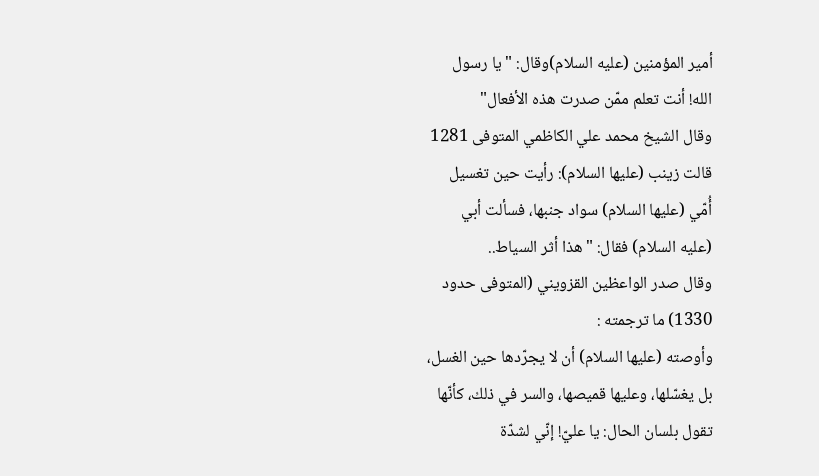أمير المؤمنين (عليه السلام)وقال: " يا رسول
الله! أنت تعلم ممّن صدرت هذه الأفعال"
وقال الشيخ محمد علي الكاظمي المتوفى 1281
قالت زينب (عليها السلام): رأيت حين تغسيل
أُمّي (عليها السلام) سواد جنبها، فسألت أبي
(عليه السلام) فقال: " هذا أثر السياط..
وقال صدر الواعظين القزويني (المتوفى حدود
1330) ما ترجمته :
وأوصته (عليها السلام) أن لا يجرّدها حين الغسل،
بل يغسّلها، وعليها قميصها، والسر في ذلك، كأنّها
تقول بلسان الحال: يا عليّ! إنّي لشدّة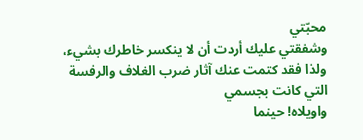محبّتي
وشفقتي عليك أردت أن لا ينكسر خاطرك بشيء،
ولذا فقد كتمت عنك آثار ضرب الغلاف والرفسة
التي كانت بجسمي
واويلاه! حينما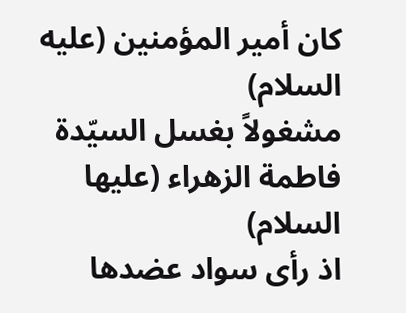كان أمير المؤمنين (عليه السلام)
مشغولاً بغسل السيّدة فاطمة الزهراء (عليها السلام)
اذ رأى سواد عضدها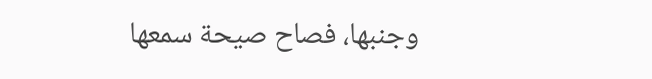وجنبها، فصاح صيحة سمعها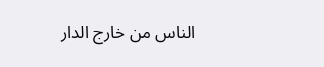الناس من خارج الدار